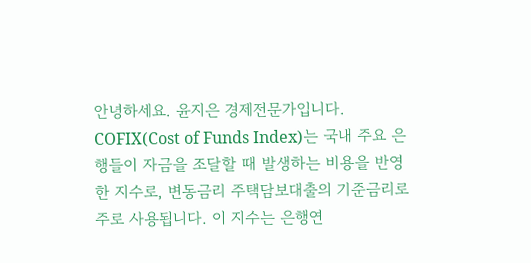안녕하세요. 윤지은 경제전문가입니다.
COFIX(Cost of Funds Index)는 국내 주요 은행들이 자금을 조달할 때 발생하는 비용을 반영한 지수로, 변동금리 주택담보대출의 기준금리로 주로 사용됩니다. 이 지수는 은행연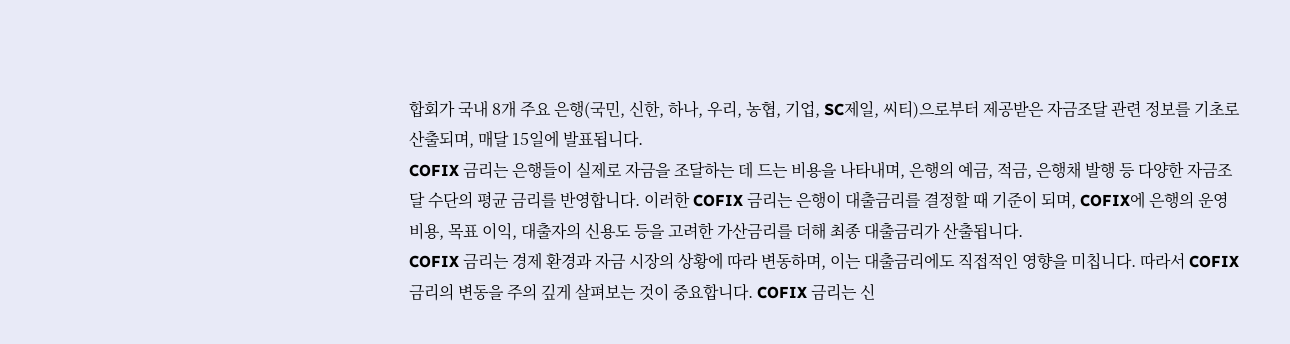합회가 국내 8개 주요 은행(국민, 신한, 하나, 우리, 농협, 기업, SC제일, 씨티)으로부터 제공받은 자금조달 관련 정보를 기초로 산출되며, 매달 15일에 발표됩니다.
COFIX 금리는 은행들이 실제로 자금을 조달하는 데 드는 비용을 나타내며, 은행의 예금, 적금, 은행채 발행 등 다양한 자금조달 수단의 평균 금리를 반영합니다. 이러한 COFIX 금리는 은행이 대출금리를 결정할 때 기준이 되며, COFIX에 은행의 운영비용, 목표 이익, 대출자의 신용도 등을 고려한 가산금리를 더해 최종 대출금리가 산출됩니다.
COFIX 금리는 경제 환경과 자금 시장의 상황에 따라 변동하며, 이는 대출금리에도 직접적인 영향을 미칩니다. 따라서 COFIX 금리의 변동을 주의 깊게 살펴보는 것이 중요합니다. COFIX 금리는 신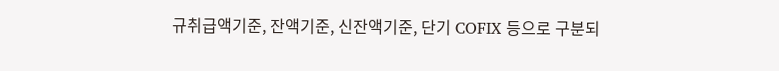규취급액기준, 잔액기준, 신잔액기준, 단기 COFIX 등으로 구분되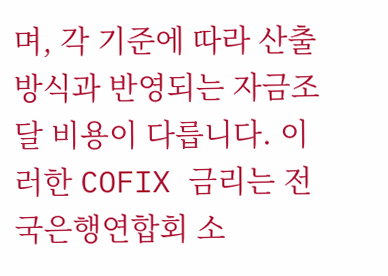며, 각 기준에 따라 산출 방식과 반영되는 자금조달 비용이 다릅니다. 이러한 COFIX 금리는 전국은행연합회 소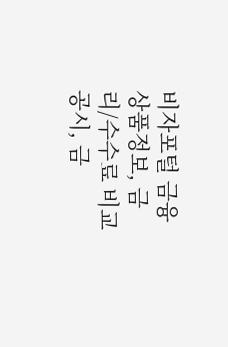비자포털 금융상품정보, 금리/수수료 비교공시, 금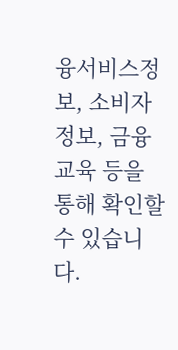융서비스정보, 소비자정보, 금융교육 등을 통해 확인할 수 있습니다.